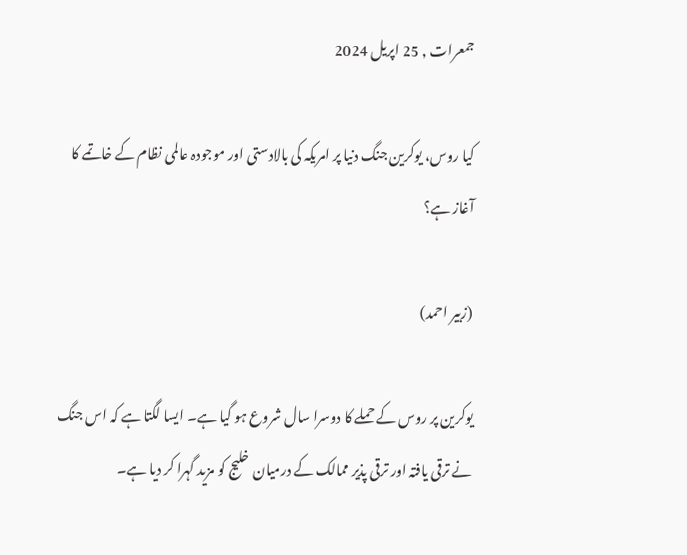جمعرات , 25 اپریل 2024

کیا روس، یوکرین جنگ دنیا پر امریکہ کی بالادستی اور موجودہ عالمی نظام کے خاتمے کا آغاز ہے؟

(زبیر احمد)

یوکرین پر روس کے حملے کا دوسرا سال شروع ہو گیا ہے۔ ایسا لگتا ہے کہ اس جنگ نے ترقی یافتہ اور ترقی پذیر ممالک کے درمیان خلیج کو مزید گہرا کر دیا ہے۔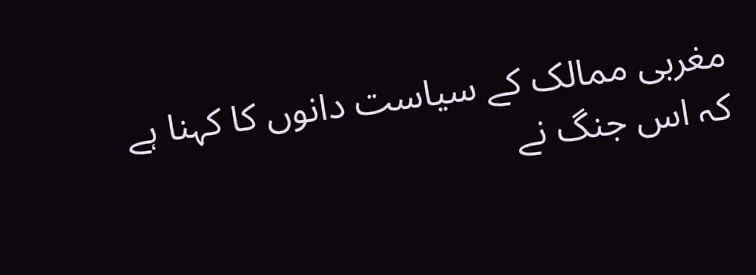مغربی ممالک کے سیاست دانوں کا کہنا ہے کہ اس جنگ نے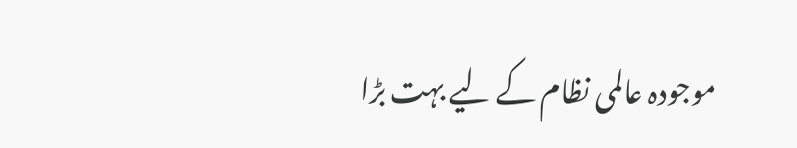موجودہ عالمی نظام کے لیے بہت بڑا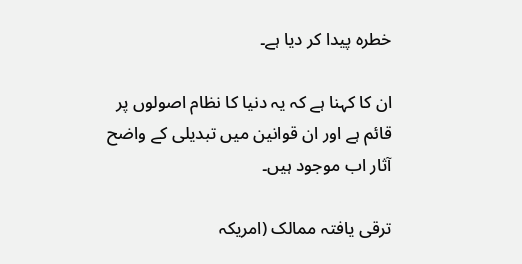خطرہ پیدا کر دیا ہے۔

ان کا کہنا ہے کہ یہ دنیا کا نظام اصولوں پر قائم ہے اور ان قوانین میں تبدیلی کے واضح آثار اب موجود ہیں۔

ترقی یافتہ ممالک (امریکہ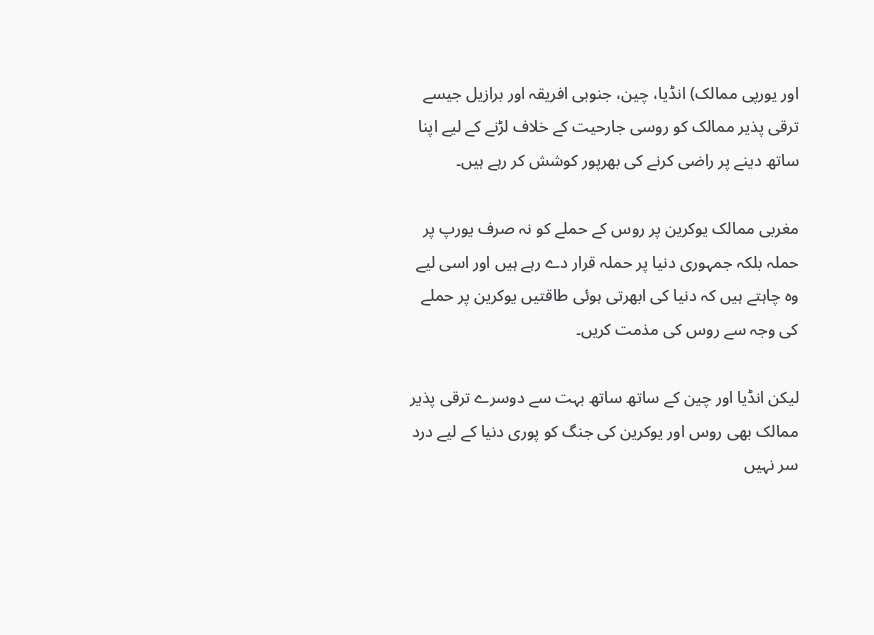اور یورپی ممالک) انڈیا، چین، جنوبی افریقہ اور برازیل جیسے ترقی پذیر ممالک کو روسی جارحیت کے خلاف لڑنے کے لیے اپنا ساتھ دینے پر راضی کرنے کی بھرپور کوشش کر رہے ہیں۔

مغربی ممالک یوکرین پر روس کے حملے کو نہ صرف یورپ پر حملہ بلکہ جمہوری دنیا پر حملہ قرار دے رہے ہیں اور اسی لیے وہ چاہتے ہیں کہ دنیا کی ابھرتی ہوئی طاقتیں یوکرین پر حملے کی وجہ سے روس کی مذمت کریں۔

لیکن انڈیا اور چین کے ساتھ ساتھ بہت سے دوسرے ترقی پذیر ممالک بھی روس اور یوکرین کی جنگ کو پوری دنیا کے لیے درد سر نہیں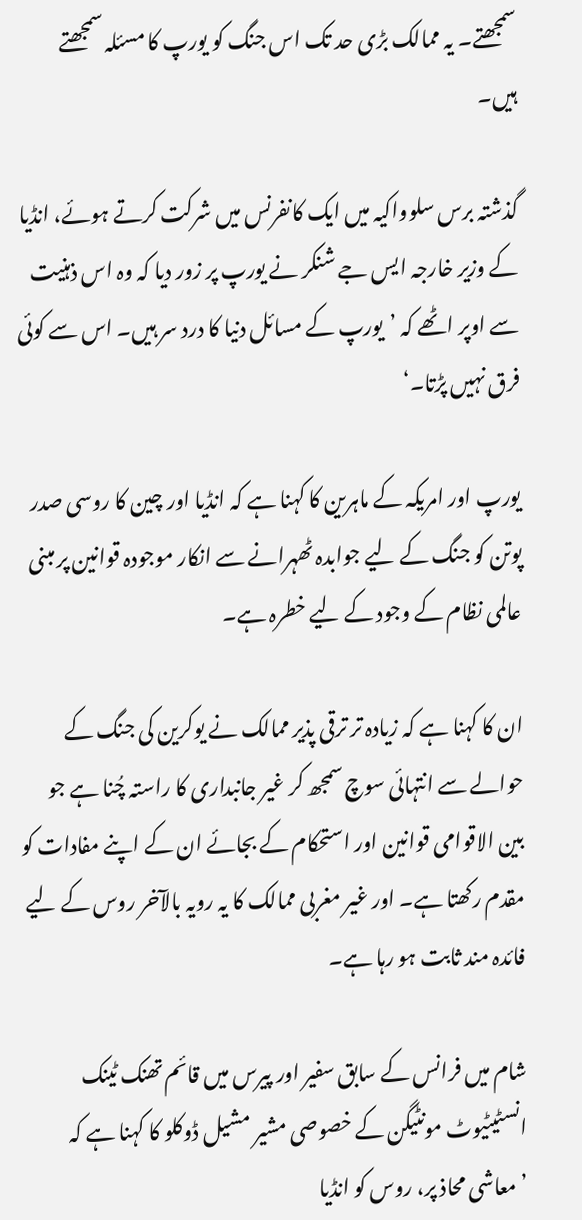سمجھتے۔ یہ ممالک بڑی حد تک اس جنگ کو یورپ کا مسئلہ سمجھتے ہیں۔

گذشتہ برس سلوواکیہ میں ایک کانفرنس میں شرکت کرتے ہوئے، انڈیا کے وزیر خارجہ ایس جے شنکر نے یورپ پر زور دیا کہ وہ اس ذہنیت سے اوپر اٹھے کہ ’یورپ کے مسائل دنیا کا درد سر ہیں۔ اس سے کوئی فرق نہیں پڑتا۔‘

یورپ اور امریکہ کے ماہرین کا کہنا ہے کہ انڈیا اور چین کا روسی صدر پوتن کو جنگ کے لیے جوابدہ ٹھہرانے سے انکار موجودہ قوانین پر مبنی عالمی نظام کے وجود کے لیے خطرہ ہے۔

ان کا کہنا ہے کہ زیادہ تر ترقی پذیر ممالک نے یوکرین کی جنگ کے حوالے سے انتہائی سوچ سمجھ کر غیر جانبداری کا راستہ چُنا ہے جو بین الاقوامی قوانین اور استحکام کے بجائے ان کے اپنے مفادات کو مقدم رکھتا ہے۔ اور غیر مغربی ممالک کا یہ رویہ بالآخر روس کے لیے فائدہ مند ثابت ہو رہا ہے۔

شام میں فرانس کے سابق سفیر اور پیرس میں قائم تھنک ٹینک انسٹیٹیوٹ مونٹیگن کے خصوصی مشیر مشیل ڈوکلو کا کہنا ہے کہ ’معاشی محاذ پر، روس کو انڈیا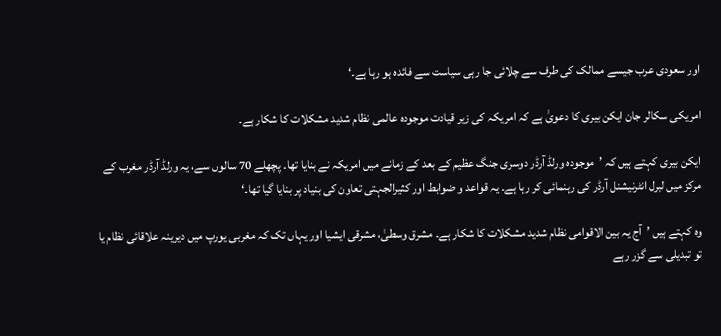اور سعودی عرب جیسے ممالک کی طرف سے چلائی جا رہی سیاست سے فائدہ ہو رہا ہے۔‘

امریکی سکالر جان ایکن بیری کا دعویٰ ہے کہ امریکہ کی زیر قیادت موجودہ عالمی نظام شدید مشکلات کا شکار ہے۔

ایکن بیری کہتے ہیں کہ ’موجودہ ورلڈ آرڈر دوسری جنگ عظیم کے بعد کے زمانے میں امریکہ نے بنایا تھا۔ پچھلے 70 سالوں سے، یہ ورلڈ آرڈر مغرب کے مرکز میں لبرل انٹرنیشنل آرڈر کی رہنمائی کر رہا ہے۔ یہ قواعد و ضوابط اور کثیرالجہتی تعاون کی بنیاد پر بنایا گیا تھا۔‘

وہ کہتے ہیں ’آج یہ بین الاقوامی نظام شدید مشکلات کا شکار ہے۔ مشرق وسطیٰ، مشرقی ایشیا اور یہاں تک کہ مغربی یورپ میں دیرینہ علاقائی نظام یا تو تبدیلی سے گزر رہے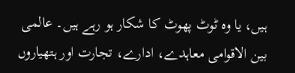ہیں، یا وہ ٹوٹ پھوٹ کا شکار ہو رہے ہیں۔ عالمی بین الاقوامی معاہدے، ادارے، تجارت اور ہتھیاروں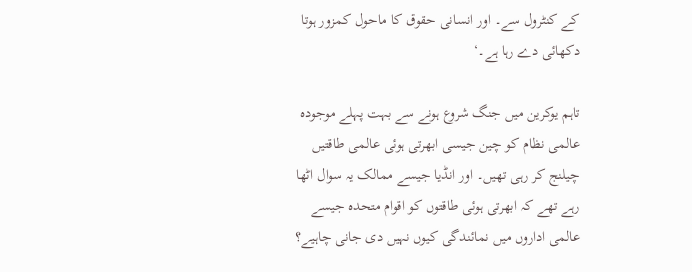کے کنٹرول سے۔ اور انسانی حقوق کا ماحول کمزور ہوتا دکھائی دے رہا ہے۔‘

تاہم یوکرین میں جنگ شروع ہونے سے بہت پہلے موجودہ عالمی نظام کو چین جیسی ابھرتی ہوئی عالمی طاقتیں چیلنج کر رہی تھیں۔ اور انڈیا جیسے ممالک یہ سوال اٹھا رہے تھے کہ ابھرتی ہوئی طاقتوں کو اقوام متحدہ جیسے عالمی اداروں میں نمائندگی کیوں نہیں دی جانی چاہیے؟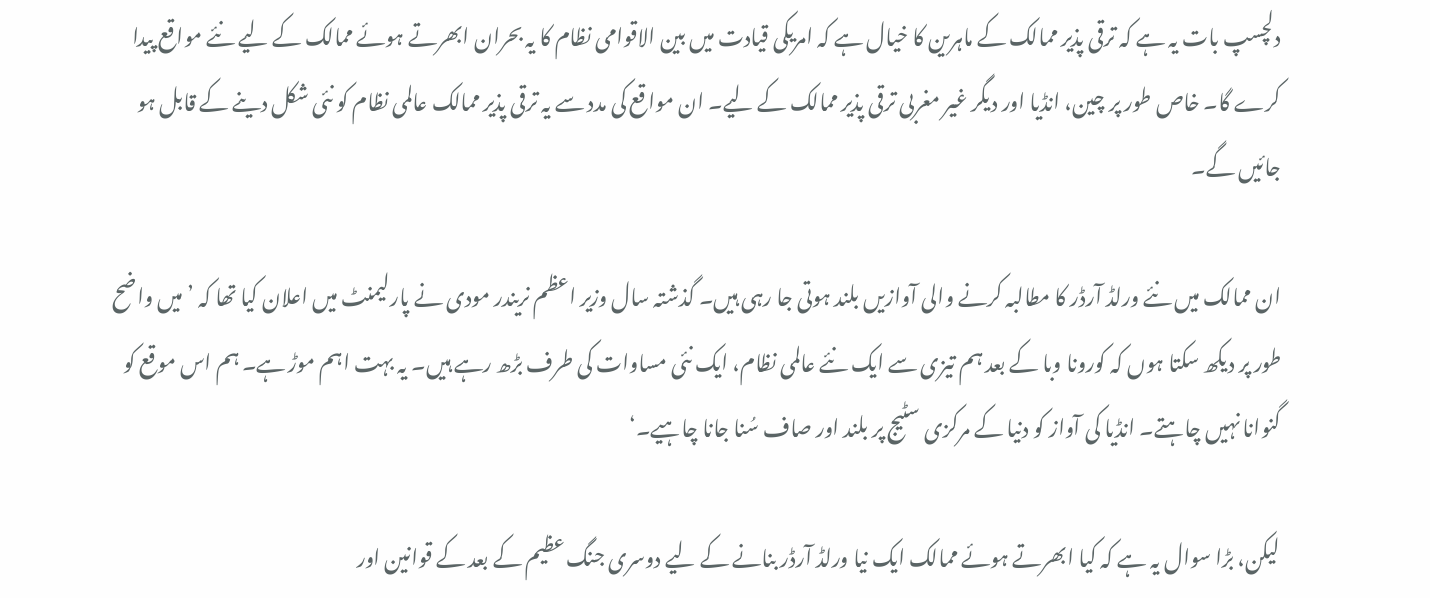دلچسپ بات یہ ہے کہ ترقی پذیر ممالک کے ماہرین کا خیال ہے کہ امریکی قیادت میں بین الاقوامی نظام کا یہ بحران ابھرتے ہوئے ممالک کے لیے نئے مواقع پیدا کرے گا۔ خاص طور پر چین، انڈیا اور دیگر غیر مغربی ترقی پذیر ممالک کے لیے۔ ان مواقع کی مدد سے یہ ترقی پذیر ممالک عالمی نظام کو نئی شکل دینے کے قابل ہو جائیں گے۔

ان ممالک میں نئے ورلڈ آرڈر کا مطالبہ کرنے والی آوازیں بلند ہوتی جا رہی ہیں۔ گذشتہ سال وزیر اعظم نریندر مودی نے پارلیمنٹ میں اعلان کیا تھا کہ ’میں واضح طور پر دیکھ سکتا ہوں کہ کورونا وبا کے بعد ہم تیزی سے ایک نئے عالمی نظام، ایک نئی مساوات کی طرف بڑھ رہے ہیں۔ یہ بہت اہم موڑ ہے۔ ہم اس موقع کو گنوانا نہیں چاہتے۔ انڈیا کی آواز کو دنیا کے مرکزی سٹیج پر بلند اور صاف سُنا جانا چاہیے۔‘

لیکن، بڑا سوال یہ ہے کہ کیا ابھرتے ہوئے ممالک ایک نیا ورلڈ آرڈر بنانے کے لیے دوسری جنگ عظیم کے بعد کے قوانین اور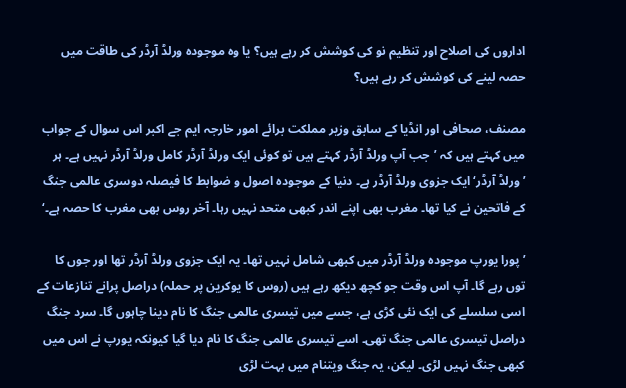اداروں کی اصلاح اور تنظیم نو کی کوشش کر رہے ہیں؟ یا وہ موجودہ ورلڈ آرڈر کی طاقت میں حصہ لینے کی کوشش کر رہے ہیں؟

مصنف، صحافی اور انڈیا کے سابق وزیر مملکت برائے امور خارجہ ایم جے اکبر اس سوال کے جواب میں کہتے ہیں کہ ’جب آپ ورلڈ آرڈر کہتے ہیں تو کوئی ایک ورلڈ آرڈر کامل ورلڈ آرڈر نہیں ہے۔ ہر ’ورلڈ آرڈر‘ ایک جزوی ورلڈ آرڈر ہے۔ دنیا کے موجودہ اصول و ضوابط کا فیصلہ دوسری عالمی جنگ کے فاتحین نے کیا تھا۔ مغرب بھی اپنے اندر کبھی متحد نہیں رہا۔ آخر روس بھی مغرب کا حصہ ہے۔‘

’پورا یورپ موجودہ ورلڈ آرڈر میں کبھی شامل نہیں تھا۔ یہ ایک جزوی ورلڈ آرڈر تھا اور جوں کا توں رہے گا۔ آپ اس وقت جو کچھ دیکھ رہے ہیں (روس کا یوکرین پر حملہ) دراصل پرانے تنازعات کے اسی سلسلے کی ایک نئی کڑی ہے، جسے میں تیسری عالمی جنگ کا نام دینا چاہوں گا۔ سرد جنگ دراصل تیسری عالمی جنگ تھی۔ اسے تیسری عالمی جنگ کا نام دیا گیا کیونکہ یورپ نے اس میں کبھی جنگ نہیں لڑی۔ لیکن، یہ جنگ ویتنام میں بہت لڑی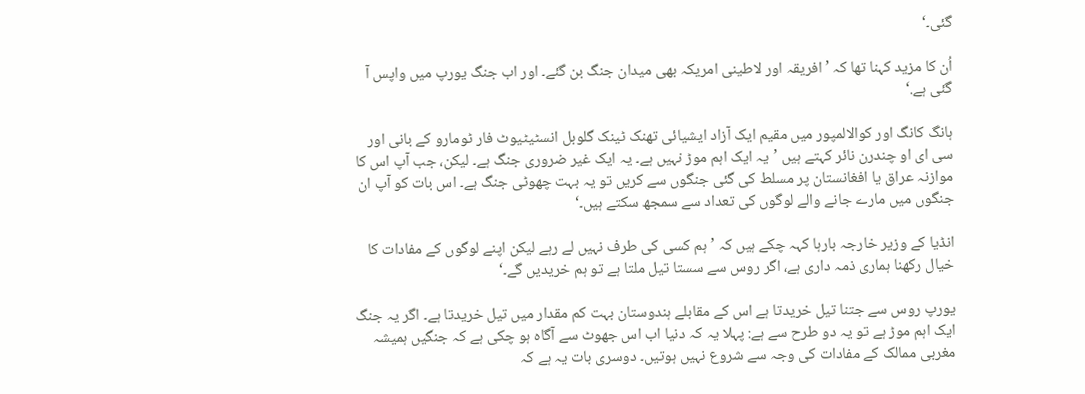گئی۔‘

اُن کا مزید کہنا تھا کہ ’افریقہ اور لاطینی امریکہ بھی میدان جنگ بن گئے۔ اور اب جنگ یورپ میں واپس آ گئی ہے.‘

ہانگ کانگ اور کوالالمپور میں مقیم ایک آزاد ایشیائی تھنک ٹینک گلوبل انسٹیٹیوٹ فار ٹومارو کے بانی اور سی ای او چندرن نائر کہتے ہیں ’یہ ایک اہم موڑ نہیں ہے۔ یہ ایک غیر ضروری جنگ ہے۔ لیکن، جب آپ اس کا موازنہ عراق یا افغانستان پر مسلط کی گئی جنگوں سے کریں تو یہ بہت چھوٹی جنگ ہے۔ اس بات کو آپ ان جنگوں میں مارے جانے والے لوگوں کی تعداد سے سمجھ سکتے ہیں۔‘

انڈیا کے وزیر خارجہ بارہا کہہ چکے ہیں کہ ’ہم کسی کی طرف نہیں لے رہے لیکن اپنے لوگوں کے مفادات کا خیال رکھنا ہماری ذمہ داری ہے، اگر روس سے سستا تیل ملتا ہے تو ہم خریدیں گے۔‘

یورپ روس سے جتنا تیل خریدتا ہے اس کے مقابلے ہندوستان بہت کم مقدار میں تیل خریدتا ہے۔ اگر یہ جنگ ایک اہم موڑ ہے تو یہ دو طرح سے ہے: پہلا یہ کہ دنیا اب اس جھوٹ سے آگاہ ہو چکی ہے کہ جنگیں ہمیشہ مغربی ممالک کے مفادات کی وجہ سے شروع نہیں ہوتیں۔ دوسری بات یہ ہے کہ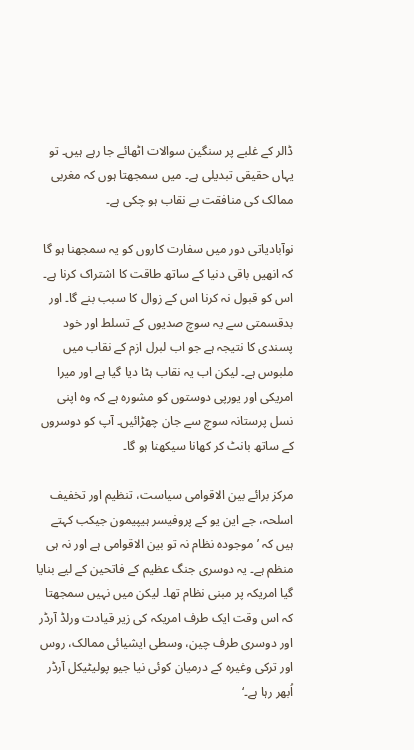ڈالر کے غلبے پر سنگین سوالات اٹھائے جا رہے ہیں۔ تو یہاں حقیقی تبدیلی ہے۔ میں سمجھتا ہوں کہ مغربی ممالک کی منافقت بے نقاب ہو چکی ہے۔

نوآبادیاتی دور میں سفارت کاروں کو یہ سمجھنا ہو گا کہ انھیں باقی دنیا کے ساتھ طاقت کا اشتراک کرنا ہے۔ اس کو قبول نہ کرنا اس کے زوال کا سبب بنے گا۔ اور بدقسمتی سے یہ سوچ صدیوں کے تسلط اور خود پسندی کا نتیجہ ہے جو اب لبرل ازم کے نقاب میں ملبوس ہے۔ لیکن اب یہ نقاب ہٹا دیا گیا ہے اور میرا امریکی اور یورپی دوستوں کو مشورہ ہے کہ وہ اپنی نسل پرستانہ سوچ سے جان چھڑائیں۔ آپ کو دوسروں کے ساتھ بانٹ کر کھانا سیکھنا ہو گا۔

مرکز برائے بین الاقوامی سیاست، تنظیم اور تخفیف اسلحہ، جے این یو کے پروفیسر ہیپیمون جیکب کہتے ہیں کہ ’موجودہ نظام نہ تو بین الاقوامی ہے اور نہ ہی منظم ہے۔ یہ دوسری جنگ عظیم کے فاتحین کے لیے بنایا گیا امریکہ پر مبنی نظام تھا۔ لیکن میں نہیں سمجھتا کہ اس وقت ایک طرف امریکہ کی زیر قیادت ورلڈ آرڈر اور دوسری طرف چین، وسطی ایشیائی ممالک، روس اور ترکی وغیرہ کے درمیان کوئی نیا جیو پولیٹیکل آرڈر اُبھر رہا ہے۔‘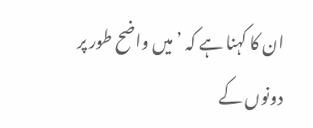ان کا کہنا ہے کہ ’میں واضح طور پر دونوں کے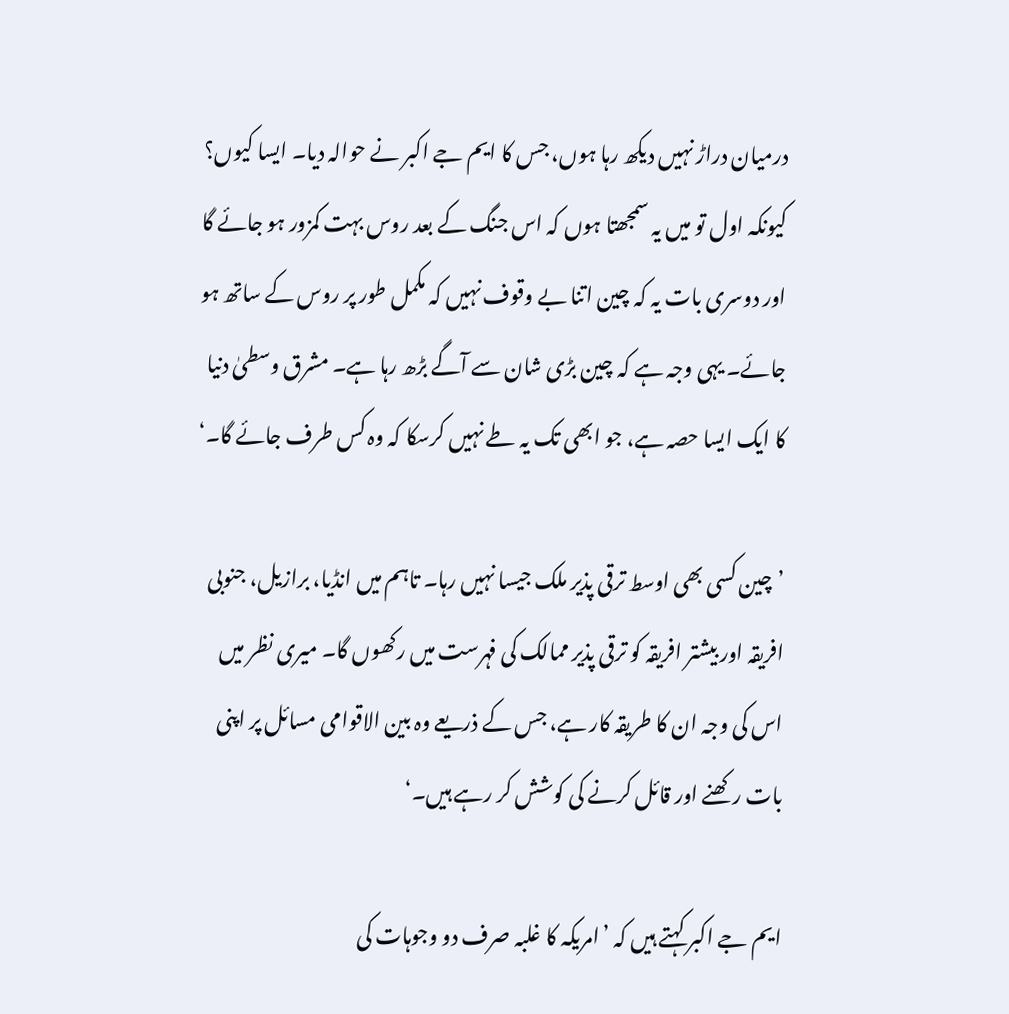درمیان دراڑ نہیں دیکھ رہا ہوں، جس کا ایم جے اکبر نے حوالہ دیا۔ ایسا کیوں؟ کیونکہ اول تو میں یہ سمجھتا ہوں کہ اس جنگ کے بعد روس بہت کمزور ہو جائے گا اور دوسری بات یہ کہ چین اتنا بے وقوف نہیں کہ مکمل طور پر روس کے ساتھ ہو جائے۔ یہی وجہ ہے کہ چین بڑی شان سے آگے بڑھ رہا ہے۔ مشرق وسطیٰ دنیا کا ایک ایسا حصہ ہے، جو ابھی تک یہ طے نہیں کرسکا کہ وہ کس طرف جائے گا۔‘

’چین کسی بھی اوسط ترقی پذیر ملک جیسا نہیں رہا۔ تاہم میں انڈیا، برازیل، جنوبی افریقہ اور بیشتر افریقہ کو ترقی پذیر ممالک کی فہرست میں رکھوں گا۔ میری نظر میں اس کی وجہ ان کا طریقہ کار ہے، جس کے ذریعے وہ بین الاقوامی مسائل پر اپنی بات رکھنے اور قائل کرنے کی کوشش کر رہے ہیں۔‘

ایم جے اکبر کہتے ہیں کہ ’امریکہ کا غلبہ صرف دو وجوہات کی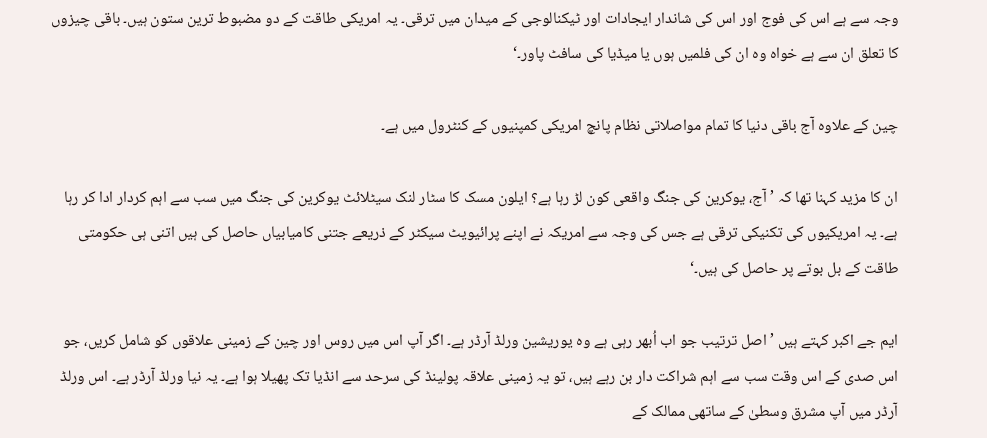وجہ سے ہے اس کی فوج اور اس کی شاندار ایجادات اور ٹیکنالوجی کے میدان میں ترقی۔ یہ امریکی طاقت کے دو مضبوط ترین ستون ہیں۔ باقی چیزوں کا تعلق ان سے ہے خواہ وہ ان کی فلمیں ہوں یا میڈیا کی سافٹ پاور۔‘

چین کے علاوہ آج باقی دنیا کا تمام مواصلاتی نظام پانچ امریکی کمپنیوں کے کنٹرول میں ہے۔

ان کا مزید کہنا تھا کہ ’آج، یوکرین کی جنگ واقعی کون لڑ رہا ہے؟ ایلون مسک کا سٹار لنک سیٹلائٹ یوکرین کی جنگ میں سب سے اہم کردار ادا کر رہا ہے۔ یہ امریکیوں کی تکنیکی ترقی ہے جس کی وجہ سے امریکہ نے اپنے پرائیویٹ سیکٹر کے ذریعے جتنی کامیابیاں حاصل کی ہیں اتنی ہی حکومتی طاقت کے بل بوتے پر حاصل کی ہیں۔‘

ایم جے اکبر کہتے ہیں ’اصل ترتیب جو اب اُبھر رہی ہے وہ یوریشین ورلڈ آرڈر ہے۔ اگر آپ اس میں روس اور چین کے زمینی علاقوں کو شامل کریں، جو اس صدی کے اس وقت سب سے اہم شراکت دار بن رہے ہیں، تو یہ زمینی علاقہ پولینڈ کی سرحد سے انڈیا تک پھیلا ہوا ہے۔ یہ نیا ورلڈ آرڈر ہے۔ اس ورلڈ آرڈر میں آپ مشرق وسطیٰ کے ساتھی ممالک کے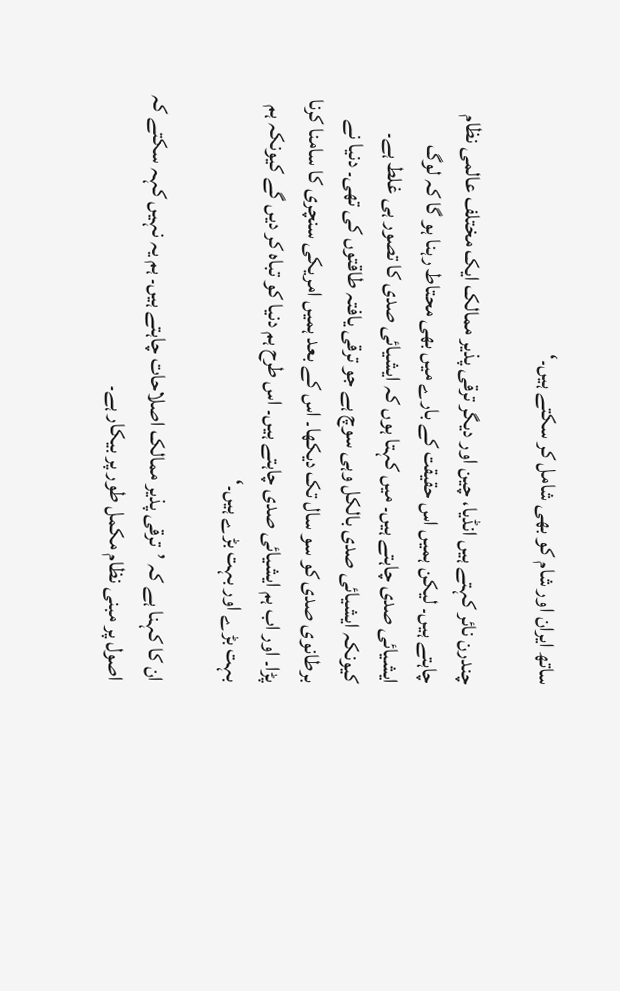ساتھ ایران اور شام کو بھی شامل کر سکتے ہیں۔‘

چندرن نائر کہتے ہیں انڈیا، چین اور دیگر ترقی پذیر ممالک ایک مختلف عالمی نظام چاہتے ہیں۔ لیکن ہمیں اس حقیقت کے بارے میں بھی محتاط رہنا ہو گا کہ لوگ ایشیائی صدی چاہتے ہیں۔ میں کہتا ہوں کہ ایشیائی صدی کا تصور ہی غلط ہے۔ کیونکہ ایشیائی صدی بالکل وہی سوچ ہے جو ترقی یافتہ طاقتوں کی تھی۔ دنیا نے برطانوی صدی کو سو سال تک دیکھا۔ اس کے بعد ہمیں امریکی سنچری کا سامنا کرنا پڑا۔ اور اب ہم ایشیائی صدی چاہتے ہیں۔ اس طرح ہم دنیا کو تباہ کر دیں گے کیونکہ ہم بہت بڑے اور بہت بڑے ہیں۔‘

ان کا کہنا ہے کہ ’ترقی پذیر ممالک اصلاحات چاہتے ہیں۔ ہم یہ نہیں کہہ سکتے کہ اصول پر مبنی نظام مکمل طور پر بیکار ہے۔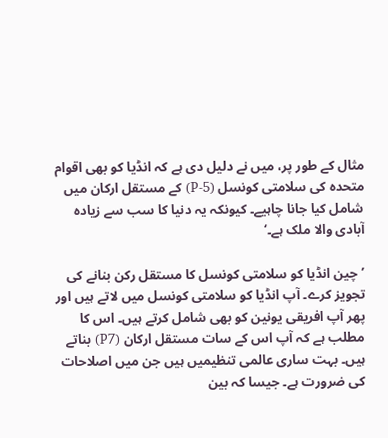مثال کے طور پر، میں نے دلیل دی ہے کہ انڈیا کو بھی اقوام متحدہ کی سلامتی کونسل (P-5) کے مستقل ارکان میں شامل کیا جانا چاہیے۔ کیونکہ یہ دنیا کا سب سے زیادہ آبادی والا ملک ہے۔‘

’چین انڈیا کو سلامتی کونسل کا مستقل رکن بنانے کی تجویز کرے۔ آپ انڈیا کو سلامتی کونسل میں لاتے ہیں اور پھر آپ افریقی یونین کو بھی شامل کرتے ہیں۔ اس کا مطلب ہے کہ آپ اس کے سات مستقل ارکان (P7) بناتے ہیں۔ بہت ساری عالمی تنظیمیں ہیں جن میں اصلاحات کی ضرورت ہے۔ جیسا کہ بین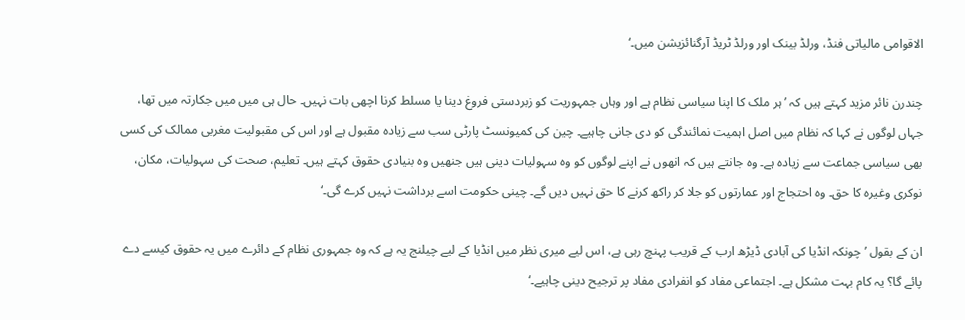الاقوامی مالیاتی فنڈ، ورلڈ بینک اور ورلڈ ٹریڈ آرگنائزیشن میں۔‘

چندرن نائر مزید کہتے ہیں کہ ’ہر ملک کا اپنا سیاسی نظام ہے اور وہاں جمہوریت کو زبردستی فروغ دینا یا مسلط کرنا اچھی بات نہیں۔ حال ہی میں میں جکارتہ میں تھا، جہاں لوگوں نے کہا کہ نظام میں اصل اہمیت نمائندگی کو دی جانی چاہیے۔ چین کی کمیونسٹ پارٹی سب سے زیادہ مقبول ہے اور اس کی مقبولیت مغربی ممالک کی کسی بھی سیاسی جماعت سے زیادہ ہے۔ وہ جانتے ہیں کہ انھوں نے اپنے لوگوں کو وہ سہولیات دینی ہیں جنھیں وہ بنیادی حقوق کہتے ہیں۔ تعلیم، صحت کی سہولیات، مکان، نوکری وغیرہ کا حق۔ وہ احتجاج اور عمارتوں کو جلا کر راکھ کرنے کا حق نہیں دیں گے۔ چینی حکومت اسے برداشت نہیں کرے گی۔‘

ان کے بقول ’چونکہ انڈیا کی آبادی ڈیڑھ ارب کے قریب پہنچ رہی ہے، اس لیے میری نظر میں انڈیا کے لیے چیلنج یہ ہے کہ وہ جمہوری نظام کے دائرے میں یہ حقوق کیسے دے پائے گا؟ یہ کام بہت مشکل ہے۔ اجتماعی مفاد کو انفرادی مفاد پر ترجیح دینی چاہیے۔‘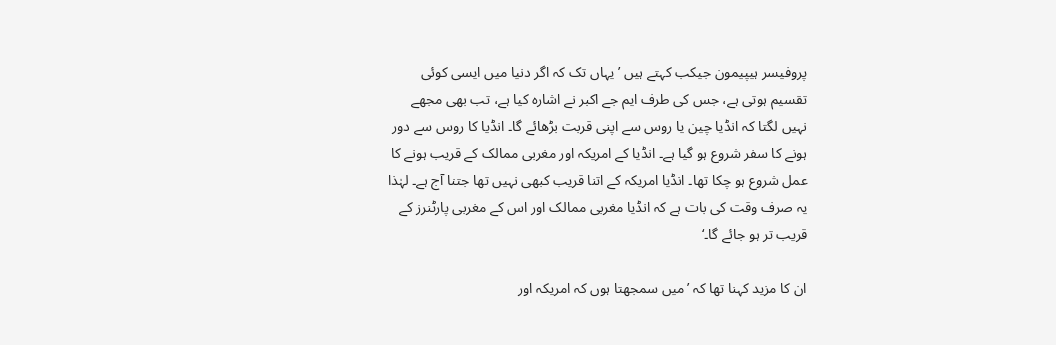پروفیسر ہیپیمون جیکب کہتے ہیں ’یہاں تک کہ اگر دنیا میں ایسی کوئی تقسیم ہوتی ہے، جس کی طرف ایم جے اکبر نے اشارہ کیا ہے، تب بھی مجھے نہیں لگتا کہ انڈیا چین یا روس سے اپنی قربت بڑھائے گا۔ انڈیا کا روس سے دور ہونے کا سفر شروع ہو گیا ہے۔ انڈیا کے امریکہ اور مغربی ممالک کے قریب ہونے کا عمل شروع ہو چکا تھا۔ انڈیا امریکہ کے اتنا قریب کبھی نہیں تھا جتنا آج ہے۔ لہٰذا یہ صرف وقت کی بات ہے کہ انڈیا مغربی ممالک اور اس کے مغربی پارٹنرز کے قریب تر ہو جائے گا۔‘

ان کا مزید کہنا تھا کہ ’میں سمجھتا ہوں کہ امریکہ اور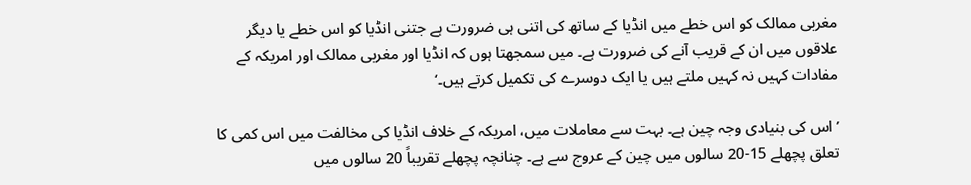مغربی ممالک کو اس خطے میں انڈیا کے ساتھ کی اتنی ہی ضرورت ہے جتنی انڈیا کو اس خطے یا دیگر علاقوں میں ان کے قریب آنے کی ضرورت ہے۔ میں سمجھتا ہوں کہ انڈیا اور مغربی ممالک اور امریکہ کے مفادات کہیں نہ کہیں ملتے ہیں یا ایک دوسرے کی تکمیل کرتے ہیں۔‘

’اس کی بنیادی وجہ چین ہے۔ بہت سے معاملات میں، امریکہ کے خلاف انڈیا کی مخالفت میں اس کمی کا تعلق پچھلے 15-20 سالوں میں چین کے عروج سے ہے۔ چنانچہ پچھلے تقریباً 20 سالوں میں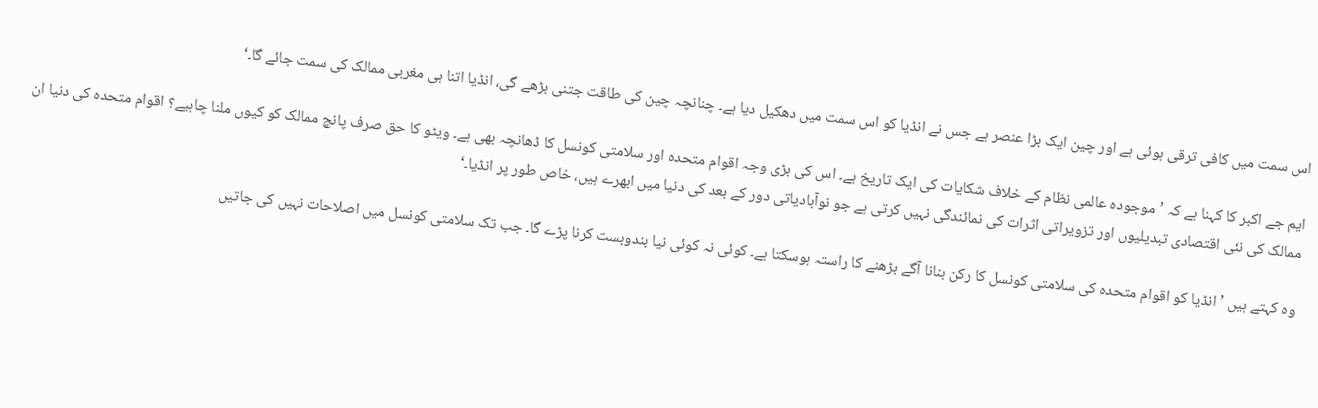اس سمت میں کافی ترقی ہوئی ہے اور چین ایک بڑا عنصر ہے جس نے انڈیا کو اس سمت میں دھکیل دیا ہے۔ چنانچہ چین کی طاقت جتنی بڑھے گی، انڈیا اتنا ہی مغربی ممالک کی سمت جائے گا۔‘

ایم جے اکبر کا کہنا ہے کہ ’موجودہ عالمی نظام کے خلاف شکایات کی ایک تاریخ ہے۔ اس کی بڑی وجہ اقوام متحدہ اور سلامتی کونسل کا ڈھانچہ بھی ہے۔ ویٹو کا حق صرف پانچ ممالک کو کیوں ملنا چاہیے؟ اقوام متحدہ کی دنیا ان ممالک کی نئی اقتصادی تبدیلیوں اور تزویراتی اثرات کی نمائندگی نہیں کرتی ہے جو نوآبادیاتی دور کے بعد کی دنیا میں ابھرے ہیں، خاص طور پر انڈیا۔‘

وہ کہتے ہیں ’انڈیا کو اقوام متحدہ کی سلامتی کونسل کا رکن بنانا آگے بڑھنے کا راستہ ہوسکتا ہے۔ کوئی نہ کوئی نیا بندوبست کرنا پڑے گا۔ جب تک سلامتی کونسل میں اصلاحات نہیں کی جاتیں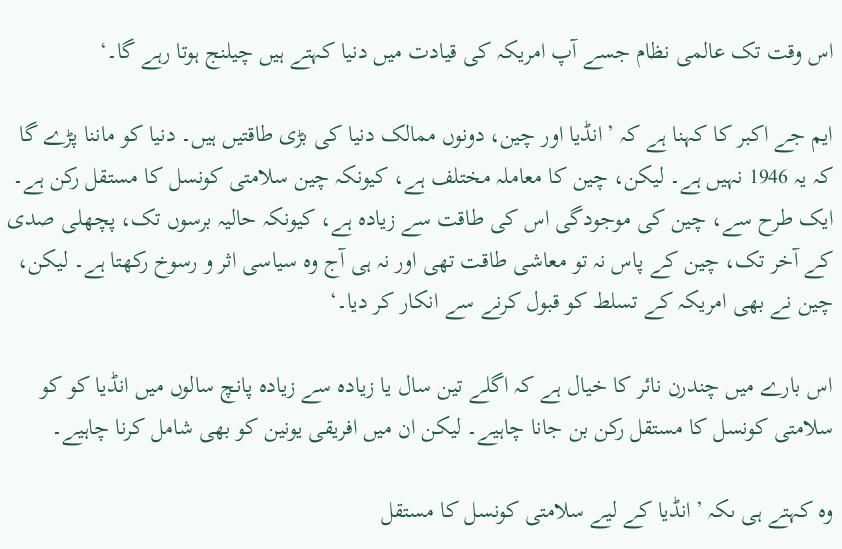اس وقت تک عالمی نظام جسے آپ امریکہ کی قیادت میں دنیا کہتے ہیں چیلنج ہوتا رہے گا۔‘

ایم جے اکبر کا کہنا ہے کہ ’انڈیا اور چین، دونوں ممالک دنیا کی بڑی طاقتیں ہیں۔ دنیا کو ماننا پڑے گا کہ یہ 1946 نہیں ہے۔ لیکن، چین کا معاملہ مختلف ہے، کیونکہ چین سلامتی کونسل کا مستقل رکن ہے۔ ایک طرح سے، چین کی موجودگی اس کی طاقت سے زیادہ ہے، کیونکہ حالیہ برسوں تک، پچھلی صدی کے آخر تک، چین کے پاس نہ تو معاشی طاقت تھی اور نہ ہی آج وہ سیاسی اثر و رسوخ رکھتا ہے۔ لیکن، چین نے بھی امریکہ کے تسلط کو قبول کرنے سے انکار کر دیا۔‘

اس بارے میں چندرن نائر کا خیال ہے کہ اگلے تین سال یا زیادہ سے زیادہ پانچ سالوں میں انڈیا کو کو سلامتی کونسل کا مستقل رکن بن جانا چاہیے۔ لیکن ان میں افریقی یونین کو بھی شامل کرنا چاہیے۔

وہ کہتے ہی ںکہ ’انڈیا کے لیے سلامتی کونسل کا مستقل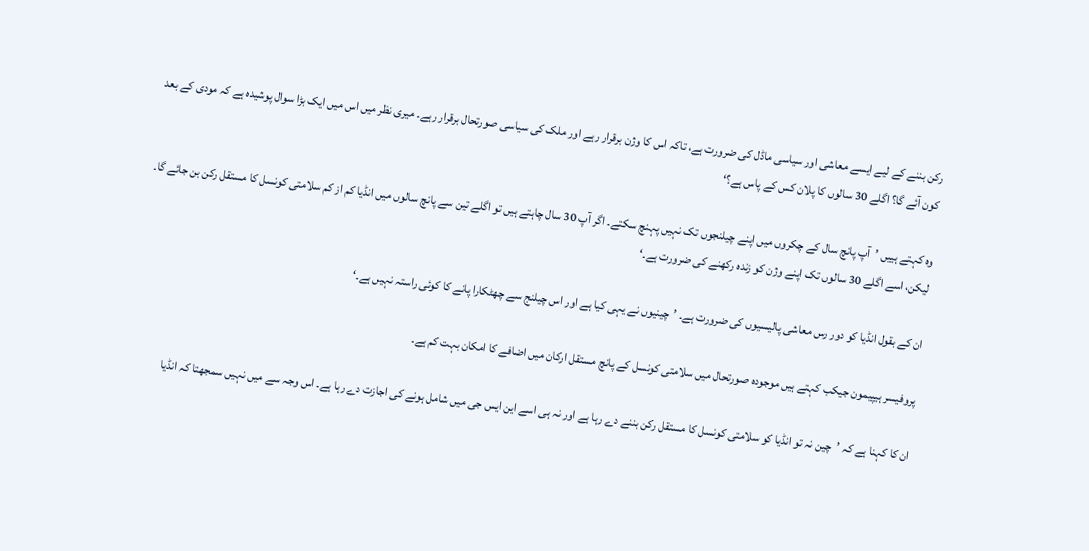رکن بننے کے لیے ایسے معاشی اور سیاسی ماڈل کی ضرورت ہے، تاکہ اس کا وژن برقرار رہے اور ملک کی سیاسی صورتحال برقرار رہے۔ میری نظر میں اس میں ایک بڑا سوال پوشیدہ ہے کہ مودی کے بعد کون آئے گا؟ اگلے 30 سالوں کا پلان کس کے پاس ہے؟‘

وہ کہتے ہییں ’آپ پانچ سال کے چکروں میں اپنے چیلنجوں تک نہیں پہنچ سکتے۔ اگر آپ 30 سال چاہتے ہیں تو اگلے تین سے پانچ سالوں میں انڈیا کم از کم سلامتی کونسل کا مستقل رکن بن جائے گا۔ لیکن، اسے اگلے 30 سالوں تک اپنے وژن کو زندہ رکھنے کی ضرورت ہے۔‘

ان کے بقول انڈیا کو دور رس معاشی پالیسیوں کی ضرورت ہے۔ ’چینیوں نے یہی کیا ہے اور اس چیلنج سے چھٹکارا پانے کا کوئی راستہ نہیں ہے۔‘

پروفیسر ہیپیمون جیکب کہتے ہیں موجودہ صورتحال میں سلامتی کونسل کے پانچ مستقل ارکان میں اضافے کا امکان بہت کم ہے۔

ان کا کہنا ہے کہ ’چین نہ تو انڈیا کو سلامتی کونسل کا مستقل رکن بننے دے رہا ہے اور نہ ہی اسے این ایس جی میں شامل ہونے کی اجازت دے رہا ہے۔ اس وجہ سے میں نہیں سمجھتا کہ انڈیا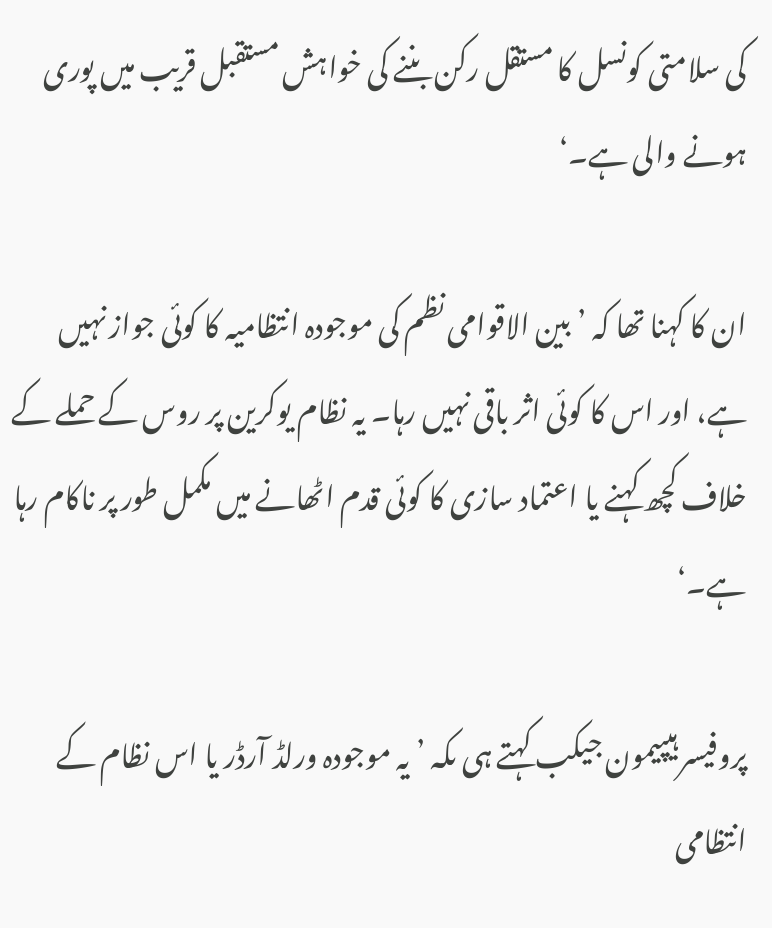کی سلامتی کونسل کا مستقل رکن بننے کی خواہش مستقبل قریب میں پوری ہونے والی ہے۔‘

ان کا کہنا تھا کہ ’بین الاقوامی نظم کی موجودہ انتظامیہ کا کوئی جواز نہیں ہے، اور اس کا کوئی اثر باقی نہیں رہا۔ یہ نظام یوکرین پر روس کے حملے کے خلاف کچھ کہنے یا اعتماد سازی کا کوئی قدم اٹھانے میں مکمل طور پر ناکام رہا ہے۔‘

پروفیسر ہیپیمون جیکب کہتے ہی ںکہ ’ یہ موجودہ ورلڈ آرڈر یا اس نظام کے انتظامی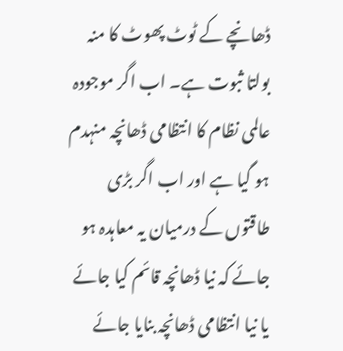ڈھانچے کے ٹوٹ پھوٹ کا منہ بولتا ثبوت ہے۔ اب اگر موجودہ عالمی نظام کا انتظامی ڈھانچہ منہدم ہو گیا ہے اور اب اگر بڑی طاقتوں کے درمیان یہ معاہدہ ہو جائے کہ نیا ڈھانچہ قائم کیا جائے یا نیا انتظامی ڈھانچہ بنایا جائے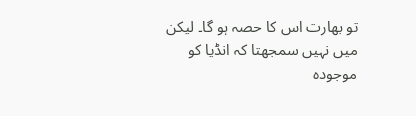تو بھارت اس کا حصہ ہو گا۔ لیکن میں نہیں سمجھتا کہ انڈیا کو موجودہ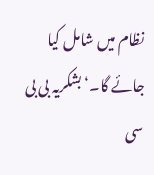نظام میں شامل کیا جائے گا۔‘بشکریہ بی بی سی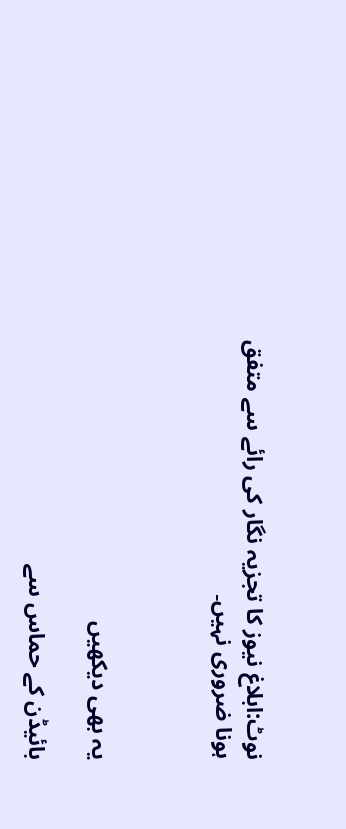نوٹ:ابلاغ نیوز کا تجزیہ نگار کی رائے سے متفق ہونا ضروری نہیں۔



یہ بھی دیکھیں

بائیڈن کے حماس سے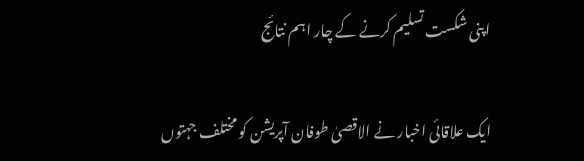اپنی شکست تسلیم کرنے کے چار اہم نتائج

ایک علاقائی اخبار نے الاقصیٰ طوفان آپریشن کو مختلف جہتوں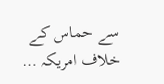سے حماس کے خلاف امریکہ …